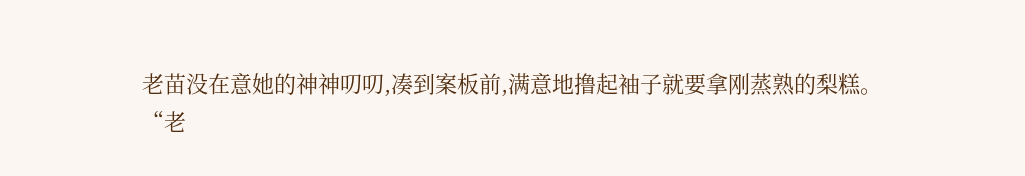老苗没在意她的神神叨叨,凑到案板前,满意地撸起袖子就要拿刚蒸熟的梨糕。
“老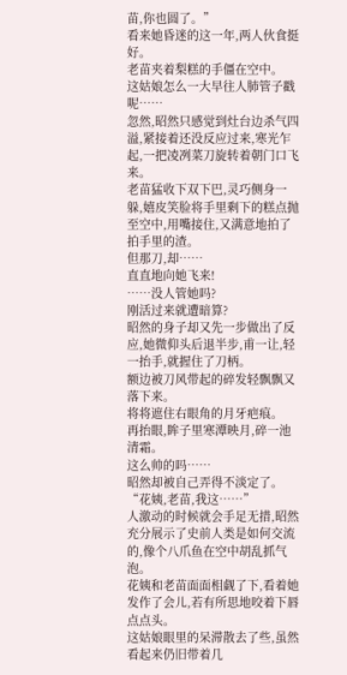苗,你也圆了。”
看来她昏迷的这一年,两人伙食挺好。
老苗夹着梨糕的手僵在空中。
这姑娘怎么一大早往人肺管子戳呢……
忽然,昭然只感觉到灶台边杀气四溢,紧接着还没反应过来,寒光乍起,一把凌冽菜刀旋转着朝门口飞来。
老苗猛收下双下巴,灵巧侧身一躲,嬉皮笑脸将手里剩下的糕点抛至空中,用嘴接住,又满意地拍了拍手里的渣。
但那刀,却……
直直地向她飞来!
……没人管她吗?
刚活过来就遭暗算?
昭然的身子却又先一步做出了反应,她微仰头后退半步,甫一让,轻一抬手,就握住了刀柄。
额边被刀风带起的碎发轻飘飘又落下来。
将将遮住右眼角的月牙疤痕。
再抬眼,眸子里寒潭映月,碎一池清霜。
这么帅的吗……
昭然却被自己弄得不淡定了。
“花姨,老苗,我这……”
人激动的时候就会手足无措,昭然充分展示了史前人类是如何交流的,像个八爪鱼在空中胡乱抓气泡。
花姨和老苗面面相觑了下,看着她发作了会儿,若有所思地咬着下唇点点头。
这姑娘眼里的呆滞散去了些,虽然看起来仍旧带着几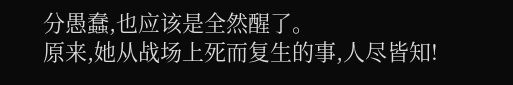分愚蠢,也应该是全然醒了。
原来,她从战场上死而复生的事,人尽皆知!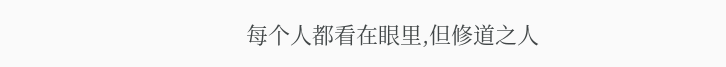每个人都看在眼里,但修道之人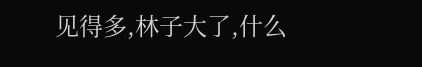见得多,林子大了,什么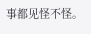事都见怪不怪。